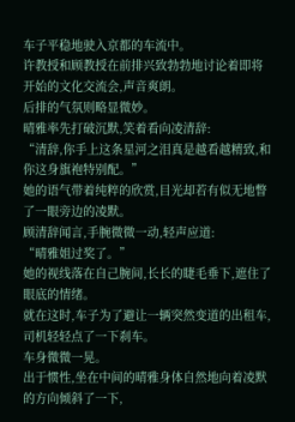车子平稳地驶入京都的车流中。
许教授和顾教授在前排兴致勃勃地讨论着即将开始的文化交流会,声音爽朗。
后排的气氛则略显微妙。
晴雅率先打破沉默,笑着看向凌清辞:
“清辞,你手上这条星河之泪真是越看越精致,和你这身旗袍特别配。”
她的语气带着纯粹的欣赏,目光却若有似无地瞥了一眼旁边的凌默。
顾清辞闻言,手腕微微一动,轻声应道:
“晴雅姐过奖了。”
她的视线落在自己腕间,长长的睫毛垂下,遮住了眼底的情绪。
就在这时,车子为了避让一辆突然变道的出租车,司机轻轻点了一下刹车。
车身微微一晃。
出于惯性,坐在中间的晴雅身体自然地向着凌默的方向倾斜了一下,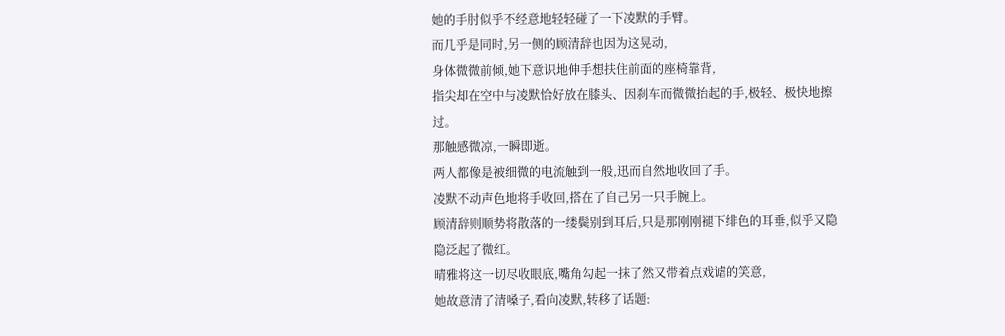她的手肘似乎不经意地轻轻碰了一下凌默的手臂。
而几乎是同时,另一侧的顾清辞也因为这晃动,
身体微微前倾,她下意识地伸手想扶住前面的座椅靠背,
指尖却在空中与凌默恰好放在膝头、因刹车而微微抬起的手,极轻、极快地擦过。
那触感微凉,一瞬即逝。
两人都像是被细微的电流触到一般,迅而自然地收回了手。
凌默不动声色地将手收回,搭在了自己另一只手腕上。
顾清辞则顺势将散落的一缕鬓别到耳后,只是那刚刚褪下绯色的耳垂,似乎又隐隐泛起了微红。
晴雅将这一切尽收眼底,嘴角勾起一抹了然又带着点戏谑的笑意,
她故意清了清嗓子,看向凌默,转移了话题: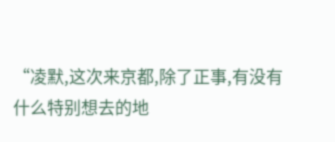“凌默,这次来京都,除了正事,有没有什么特别想去的地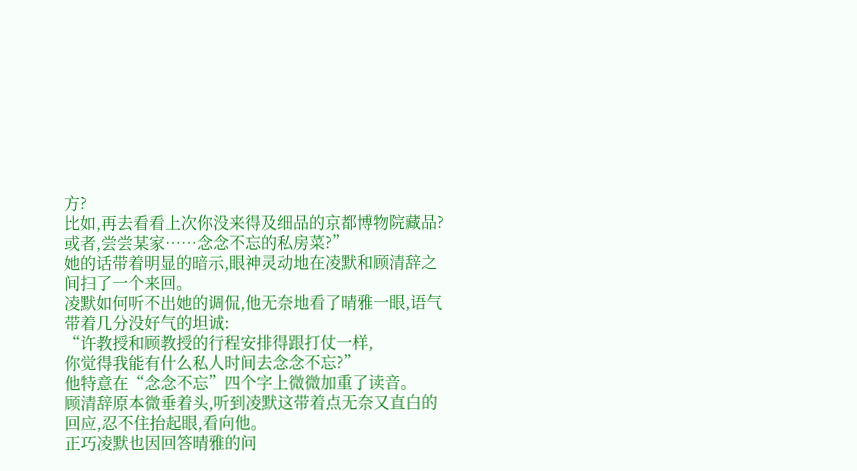方?
比如,再去看看上次你没来得及细品的京都博物院藏品?
或者,尝尝某家……念念不忘的私房菜?”
她的话带着明显的暗示,眼神灵动地在凌默和顾清辞之间扫了一个来回。
凌默如何听不出她的调侃,他无奈地看了晴雅一眼,语气带着几分没好气的坦诚:
“许教授和顾教授的行程安排得跟打仗一样,
你觉得我能有什么私人时间去念念不忘?”
他特意在“念念不忘”四个字上微微加重了读音。
顾清辞原本微垂着头,听到凌默这带着点无奈又直白的回应,忍不住抬起眼,看向他。
正巧凌默也因回答晴雅的问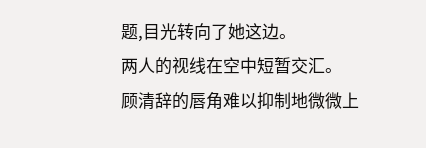题,目光转向了她这边。
两人的视线在空中短暂交汇。
顾清辞的唇角难以抑制地微微上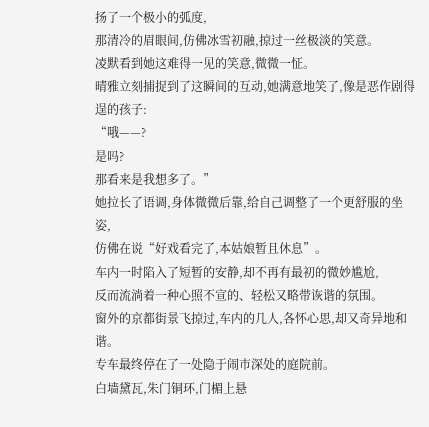扬了一个极小的弧度,
那清冷的眉眼间,仿佛冰雪初融,掠过一丝极淡的笑意。
凌默看到她这难得一见的笑意,微微一怔。
晴雅立刻捕捉到了这瞬间的互动,她满意地笑了,像是恶作剧得逞的孩子:
“哦——?
是吗?
那看来是我想多了。”
她拉长了语调,身体微微后靠,给自己调整了一个更舒服的坐姿,
仿佛在说“好戏看完了,本姑娘暂且休息”。
车内一时陷入了短暂的安静,却不再有最初的微妙尴尬,
反而流淌着一种心照不宣的、轻松又略带诙谐的氛围。
窗外的京都街景飞掠过,车内的几人,各怀心思,却又奇异地和谐。
专车最终停在了一处隐于闹市深处的庭院前。
白墙黛瓦,朱门铜环,门楣上悬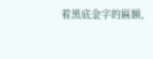着黑底金字的匾额,